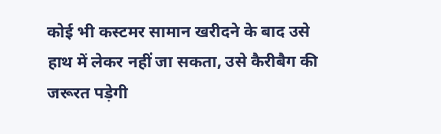कोई भी कस्टमर सामान खरीदने के बाद उसे हाथ में लेकर नहीं जा सकता, उसे कैरीबैग की जरूरत पड़ेगी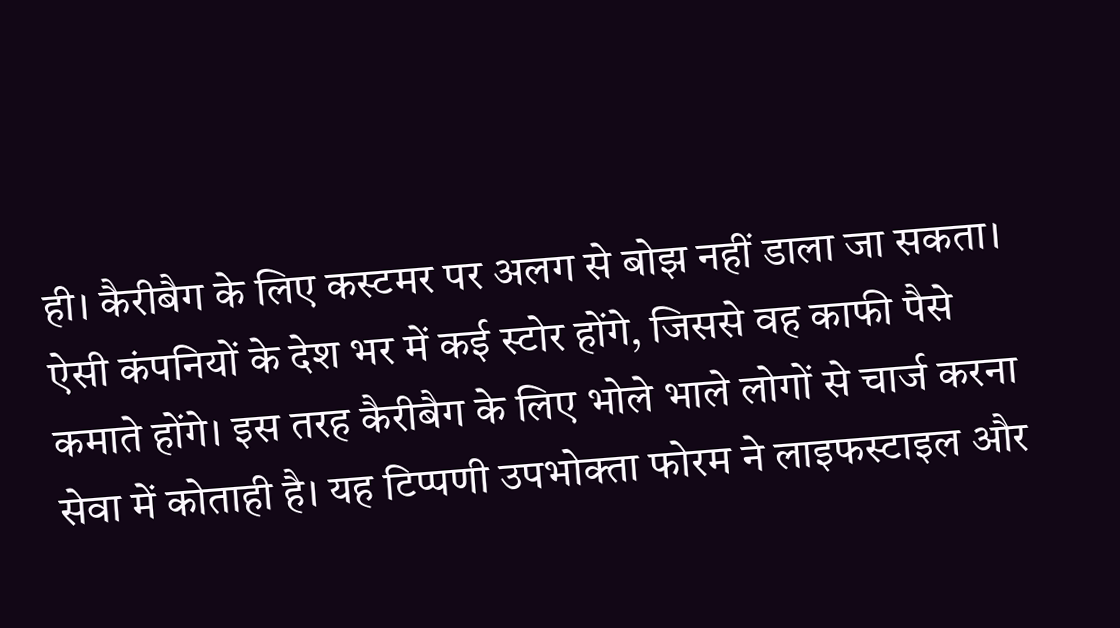ही। कैरीबैग के लिए कस्टमर पर अलग से बोझ नहीं डाला जा सकता। ऐसी कंपनियों के देश भर में कई स्टोर होंगे, जिससे वह काफी पैसे कमाते होंगे। इस तरह कैरीबैग के लिए भोले भाले लोगों से चार्ज करना सेवा में कोताही है। यह टिप्पणी उपभोक्ता फोरम ने लाइफस्टाइल और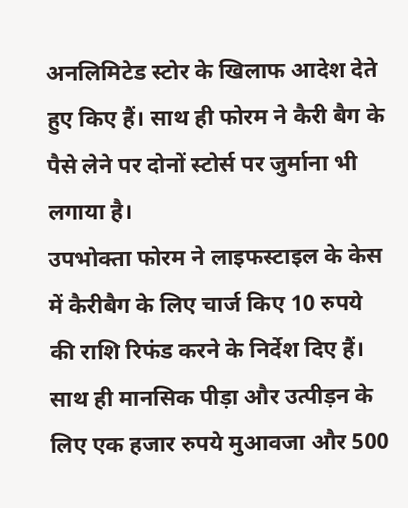अनलिमिटेड स्टोर के खिलाफ आदेश देते हुए किए हैं। साथ ही फोरम ने कैरी बैग के पैसे लेने पर दोनों स्टोर्स पर जुर्माना भी लगाया है।
उपभोक्ता फोरम ने लाइफस्टाइल के केस में कैरीबैग के लिए चार्ज किए 10 रुपये की राशि रिफंड करने के निर्देश दिए हैं। साथ ही मानसिक पीड़ा और उत्पीड़न के लिए एक हजार रुपये मुआवजा और 500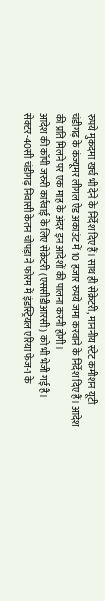रुपये मुकदमा खर्च भी देने के निर्देश दिए हैं। साथ ही सेक्रेटरी, माननीय स्टेट कमीशन यूटी चंडीगढ़ के कंज्यूमर लीगल ऐड अकाउंट में 10 हजार रुपये जमा करवाने के निर्देश दिए हैं। आदेश की प्रति मिलने पर एक माह के अंदर इन आदेशों की पालना करनी होगी।
आदेश की कॉपी जरुरी कार्रवाई के लिए सेक्रेटरी (एससीडीआरसी) को भी भेजी गई है। सेक्टर-40सी चंडीगढ़ निवासी केतन चोपड़ा ने फोरम में इंडस्ट्रियल एरिया फेज-1 के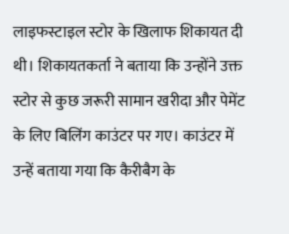लाइफस्टाइल स्टोर के खिलाफ शिकायत दी थी। शिकायतकर्ता ने बताया कि उन्होंने उक्त स्टोर से कुछ जरूरी सामान खरीदा और पेमेंट के लिए बिलिंग काउंटर पर गए। काउंटर में उन्हें बताया गया कि कैरीबैग के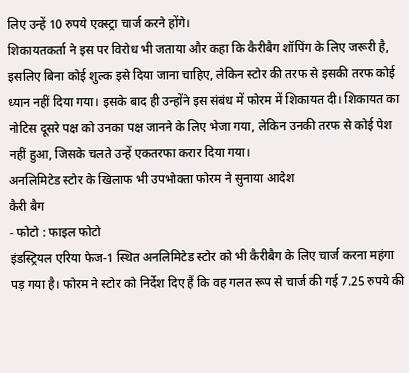लिए उन्हें 10 रुपये एक्स्ट्रा चार्ज करने होंगे।
शिकायतकर्ता ने इस पर विरोध भी जताया और कहा कि कैरीबैग शॉपिंग के लिए जरूरी है, इसलिए बिना कोई शुल्क इसे दिया जाना चाहिए, लेकिन स्टोर की तरफ से इसकी तरफ कोई ध्यान नहीं दिया गया। इसके बाद ही उन्होंने इस संबंध में फोरम में शिकायत दी। शिकायत का नोटिस दूसरे पक्ष को उनका पक्ष जानने के लिए भेजा गया, लेकिन उनकी तरफ से कोई पेश नहीं हुआ, जिसके चलते उन्हें एकतरफा करार दिया गया।
अनलिमिटेड स्टोर के खिलाफ भी उपभोक्ता फोरम ने सुनाया आदेश
कैरी बैग
- फोटो : फाइल फोटो
इंडस्ट्रियल एरिया फेज-1 स्थित अनलिमिटेड स्टोर को भी कैरीबैग के लिए चार्ज करना महंगा पड़ गया है। फोरम ने स्टोर को निर्देश दिए हैं कि वह गलत रूप से चार्ज की गई 7.25 रुपये की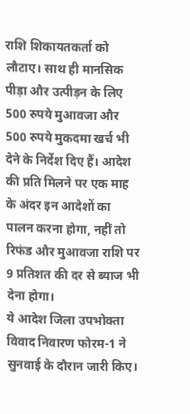राशि शिकायतकर्ता को लौटाए। साथ ही मानसिक पीड़ा और उत्पीड़न के लिए 500 रुपये मुआवजा और 500 रुपये मुकदमा खर्च भी देने के निर्देश दिए हैं। आदेश की प्रति मिलने पर एक माह के अंदर इन आदेशों का पालन करना होगा, नहीं तो रिफंड और मुआवजा राशि पर 9 प्रतिशत की दर से ब्याज भी देना होगा।
ये आदेश जिला उपभोक्ता विवाद निवारण फोरम-1 ने सुनवाई के दौरान जारी किए।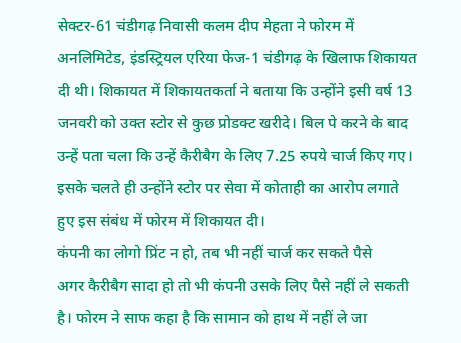सेक्टर-61 चंडीगढ़ निवासी कलम दीप मेहता ने फोरम में अनलिमिटेड, इंडस्ट्रियल एरिया फेज-1 चंडीगढ़ के खिलाफ शिकायत दी थी। शिकायत में शिकायतकर्ता ने बताया कि उन्होंने इसी वर्ष 13 जनवरी को उक्त स्टोर से कुछ प्रोडक्ट खरीदे। बिल पे करने के बाद उन्हें पता चला कि उन्हें कैरीबैग के लिए 7.25 रुपये चार्ज किए गए। इसके चलते ही उन्होंने स्टोर पर सेवा में कोताही का आरोप लगाते हुए इस संबंध में फोरम में शिकायत दी।
कंपनी का लोगो प्रिंट न हो, तब भी नहीं चार्ज कर सकते पैसे
अगर कैरीबैग सादा हो तो भी कंपनी उसके लिए पैसे नहीं ले सकती है। फोरम ने साफ कहा है कि सामान को हाथ में नहीं ले जा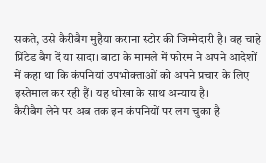सकते, उसे कैरीबैग मुहैया कराना स्टोर की जिम्मेदारी है। वह चाहे प्रिंटेड बैग दें या सादा। बाटा के मामले में फोरम ने अपने आदेशों में कहा था कि कंपनियां उपभोक्ताओं को अपने प्रचार के लिए इस्तेमाल कर रही हैं। यह धोखा के साथ अन्याय है।
कैरीबैग लेने पर अब तक इन कंपनियों पर लग चुका है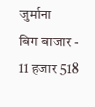जुर्माना
बिग बाजार - 11 हजार 518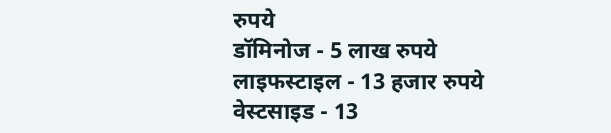रुपये
डॉमिनोज - 5 लाख रुपये
लाइफस्टाइल - 13 हजार रुपये
वेस्टसाइड - 13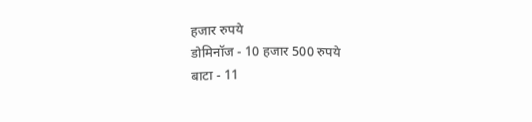हजार रुपये
डोमिनॉज - 10 हजार 500 रुपये
बाटा - 11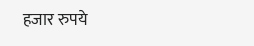हजार रुपये